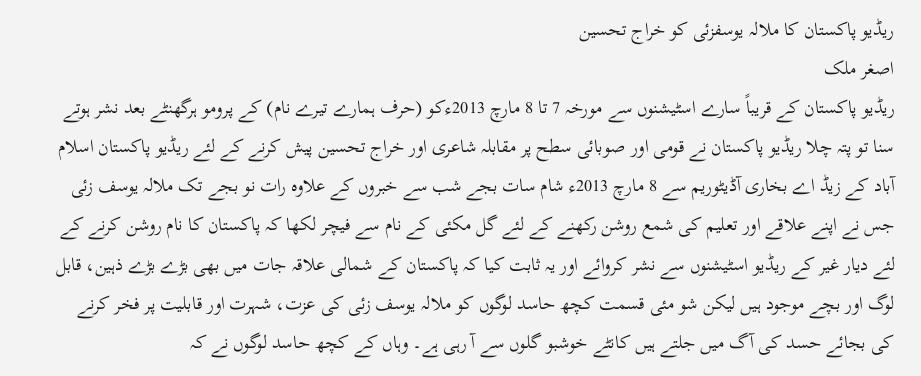ریڈیو پاکستان کا ملالہ یوسفزئی کو خراج تحسین
اصغر ملک
ریڈیو پاکستان کے قریباً سارے اسٹیشنوں سے مورخہ 7 تا 8 مارچ 2013ءکو (حرف ہمارے تیرے نام) کے پرومو ہرگھنٹے بعد نشر ہوتے سنا تو پتہ چلا ریڈیو پاکستان نے قومی اور صوبائی سطح پر مقابلہ شاعری اور خراج تحسین پیش کرنے کے لئے ریڈیو پاکستان اسلام آباد کے زیڈ اے بخاری آڈیٹوریم سے 8 مارچ 2013ء شام سات بجے شب سے خبروں کے علاوہ رات نو بجے تک ملالہ یوسف زئی جس نے اپنے علاقے اور تعلیم کی شمع روشن رکھنے کے لئے گل مکئی کے نام سے فیچر لکھا کہ پاکستان کا نام روشن کرنے کے لئے دیار غیر کے ریڈیو اسٹیشنوں سے نشر کروائے اور یہ ثابت کیا کہ پاکستان کے شمالی علاقہ جات میں بھی بڑے بڑے ذہین، قابل لوگ اور بچے موجود ہیں لیکن شو مئی قسمت کچھ حاسد لوگوں کو ملالہ یوسف زئی کی عزت، شہرت اور قابلیت پر فخر کرنے کی بجائے حسد کی آگ میں جلتے ہیں کانٹے خوشبو گلوں سے آ رہی ہے۔ وہاں کے کچھ حاسد لوگوں نے کہ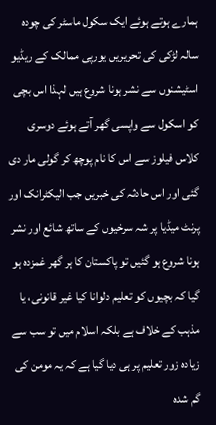ہمارے ہوتے ہوئے ایک سکول ماسٹر کی چودہ سالہ لڑکی کی تحریریں یورپی ممالک کے ریڈیو اسٹیشنوں سے نشر ہونا شروع ہیں لہذا اس بچی کو اسکول سے واپسی گھر آتے ہوئے دوسری کلاس فیلوز سے اس کا نام پوچھ کر گولی مار دی گئی اور اس حادثہ کی خبریں جب الیکٹرانک اور پرنٹ میڈیا پر شہ سرخیوں کے ساتھ شائع اور نشر ہونا شروع ہو گئیں تو پاکستان کا ہر گھر غمزدہ ہو گیا کہ بچیوں کو تعلیم دلوانا کیا غیر قانونی، یا مذہب کے خلاف ہے بلکہ اسلام میں تو سب سے زیادہ زور تعلیم پر ہی دیا گیا ہے کہ یہ مومن کی گم شدہ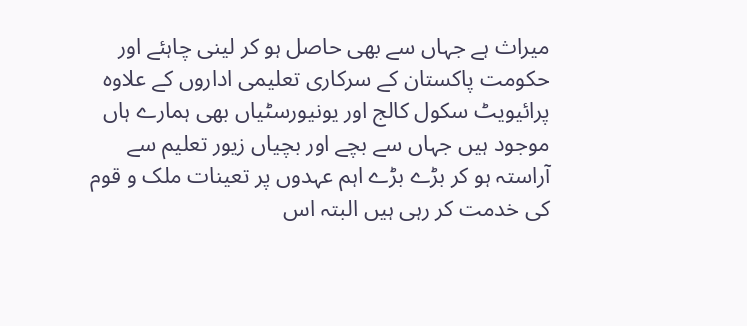میراث ہے جہاں سے بھی حاصل ہو کر لینی چاہئے اور حکومت پاکستان کے سرکاری تعلیمی اداروں کے علاوہ پرائیویٹ سکول کالج اور یونیورسٹیاں بھی ہمارے ہاں موجود ہیں جہاں سے بچے اور بچیاں زیور تعلیم سے آراستہ ہو کر بڑے بڑے اہم عہدوں پر تعینات ملک و قوم کی خدمت کر رہی ہیں البتہ اس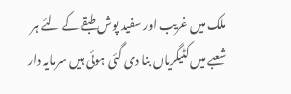ملک میں غریب اور سفید پوش طبقے کے لئے ہر شعبے میں کٹیگریاں بنا دی گئی ہوئی ہیں سرمایہ دار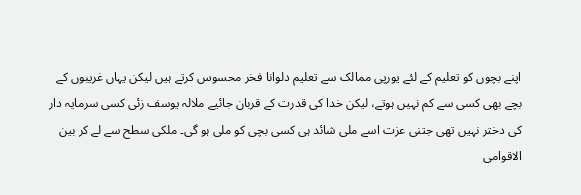اپنے بچوں کو تعلیم کے لئے یورپی ممالک سے تعلیم دلوانا فخر محسوس کرتے ہیں لیکن یہاں غریبوں کے بچے بھی کسی سے کم نہیں ہوتے، لیکن خدا کی قدرت کے قربان جائیے ملالہ یوسف زئی کسی سرمایہ دار کی دختر نہیں تھی جتنی عزت اسے ملی شائد ہی کسی بچی کو ملی ہو گی۔ ملکی سطح سے لے کر بین الاقوامی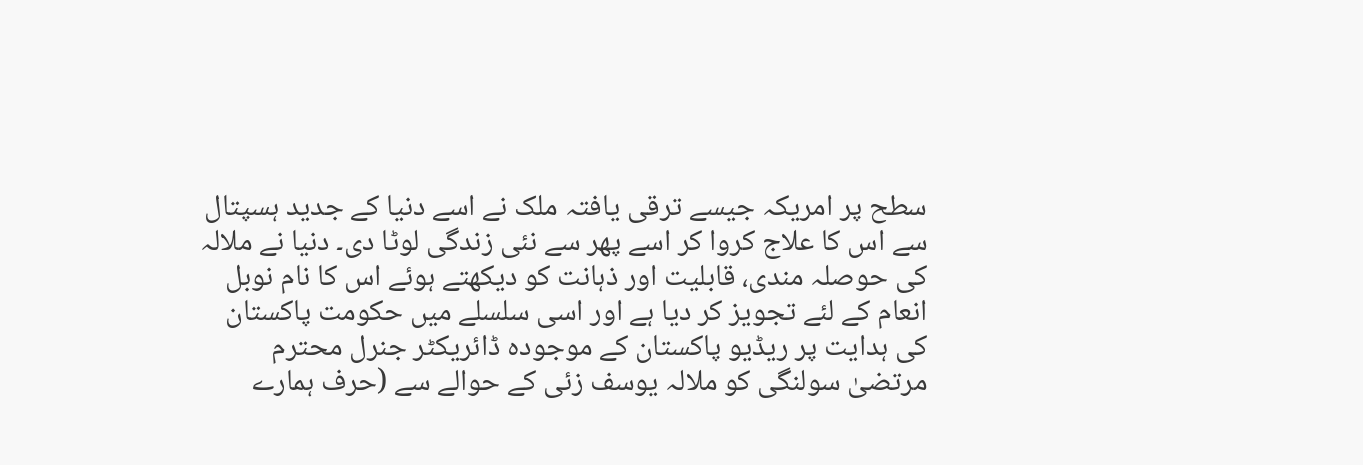سطح پر امریکہ جیسے ترقی یافتہ ملک نے اسے دنیا کے جدید ہسپتال سے اس کا علاج کروا کر اسے پھر سے نئی زندگی لوٹا دی۔ دنیا نے ملالہ کی حوصلہ مندی، قابلیت اور ذہانت کو دیکھتے ہوئے اس کا نام نوبل انعام کے لئے تجویز کر دیا ہے اور اسی سلسلے میں حکومت پاکستان کی ہدایت پر ریڈیو پاکستان کے موجودہ ڈائریکٹر جنرل محترم مرتضیٰ سولنگی کو ملالہ یوسف زئی کے حوالے سے (حرف ہمارے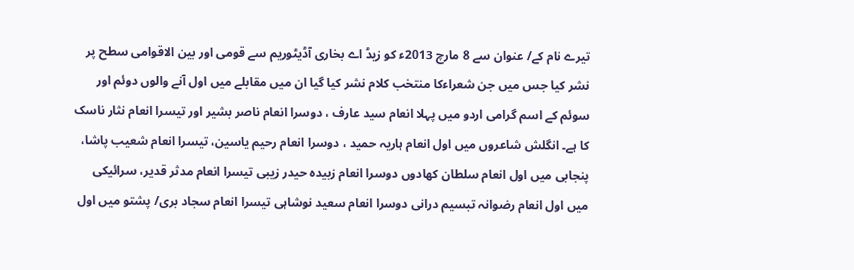تیرے نام کے/ عنوان سے 8 مارچ 2013ء کو زیڈ اے بخاری آڈیٹوریم سے قومی اور بین الاقوامی سطح پر نشر کیا جس میں جن شعراءکا منتخب کلام نشر کیا گیا ان میں مقابلے میں اول آنے والوں دوئم اور سوئم کے اسم گرامی اردو میں پہلا انعام سید عارف ، دوسرا انعام ناصر بشیر اور تیسرا انعام نثار ناسک کا ہے۔ انگلش شاعروں میں اول انعام ہاریہ حمید ، دوسرا انعام رحیم یاسین، تیسرا انعام شعیب پاشا، پنجابی میں اول انعام سلطان کھادوں دوسرا انعام زبیدہ حیدر زیبی تیسرا انعام مدثر قدیر، سرائیکی میں اول انعام رضوانہ تبسیم درانی دوسرا انعام سعید نوشاہی تیسرا انعام سجاد بری/ پشتو میں اول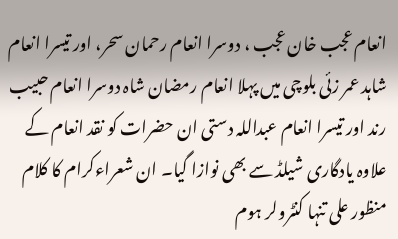انعام عجب خان عجب ، دوسرا انعام رحمان سحر، اور تیسرا انعام شاہد عمر زئی بلوچی میں پہلا انعام رمضان شاہ دوسرا انعام حبیب رند اور تیسرا انعام عبداللہ دستی ان حضرات کو نقد انعام کے علاوہ یادگاری شیلڈ سے بھی نوازا گیا۔ ان شعراءکرام کا کلام منظور علی تنہا کنٹرولر ہوم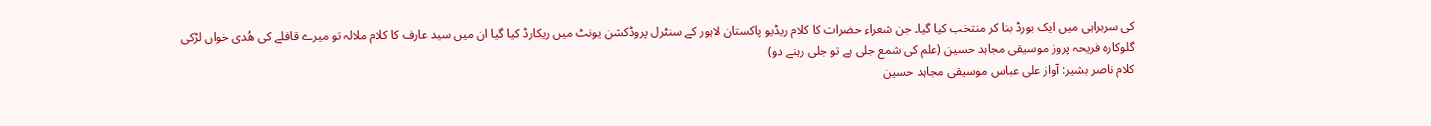کی سربراہی میں ایک بورڈ بنا کر منتخب کیا گیا۔ جن شعراء حضرات کا کلام ریڈیو پاکستان لاہور کے سنٹرل پروڈکشن یونٹ میں ریکارڈ کیا گیا ان میں سید عارف کا کلام ملالہ تو میرے قافلے کی ھُدی خواں لڑکی
گلوکارہ فریحہ پروز موسیقی مجاہد حسین (علم کی شمع جلی ہے تو جلی رہنے دو)
کلام ناصر بشیر: آواز علی عباس موسیقی مجاہد حسین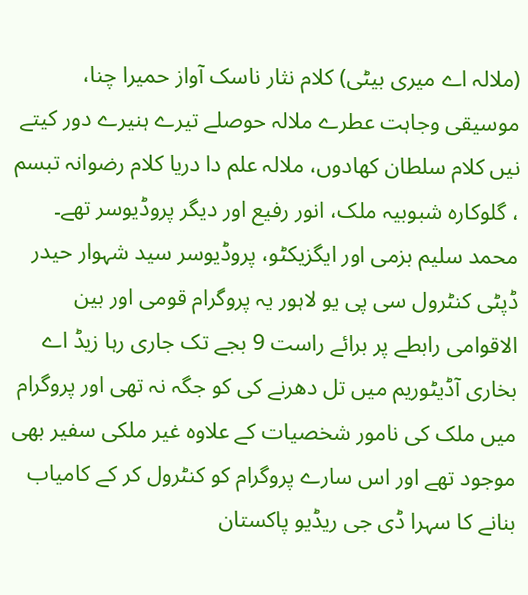(ملالہ اے میری بیٹی) کلام نثار ناسک آواز حمیرا چنا، موسیقی وجاہت عطرے ملالہ حوصلے تیرے ہنیرے دور کیتے نیں کلام سلطان کھادوں، ملالہ علم دا دریا کلام رضوانہ تبسم ، گلوکارہ شبوبیہ ملک، انور رفیع اور دیگر پروڈیوسر تھے۔ محمد سلیم بزمی اور ایگزیکٹو، پروڈیوسر سید شہوار حیدر ڈپٹی کنٹرول سی پی یو لاہور یہ پروگرام قومی اور بین الاقوامی رابطے پر برائے راست 9 بجے تک جاری رہا زیڈ اے بخاری آڈیٹوریم میں تل دھرنے کی کو جگہ نہ تھی اور پروگرام میں ملک کی نامور شخصیات کے علاوہ غیر ملکی سفیر بھی موجود تھے اور اس سارے پروگرام کو کنٹرول کر کے کامیاب بنانے کا سہرا ڈی جی ریڈیو پاکستان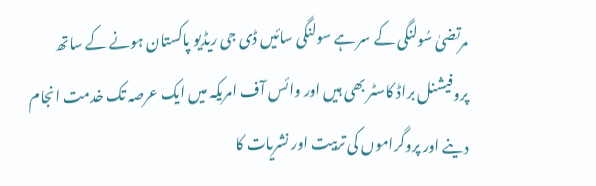مرتضیٰ سُولنگی کے سر ہے سولنگی سائیں ڈی جی ریڈیو پاکستان ہونے کے ساتھ پروفیشنل براڈ کاسٹر بھی ہیں اور وائس آف امریکہ میں ایک عرصہ تک خدمت انجام دینے اور پروگراموں کی تربیت اور نشریات کا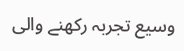وسیع تجربہ رکھنے والی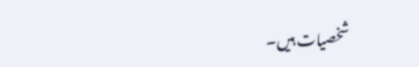شخصیات ہیں۔